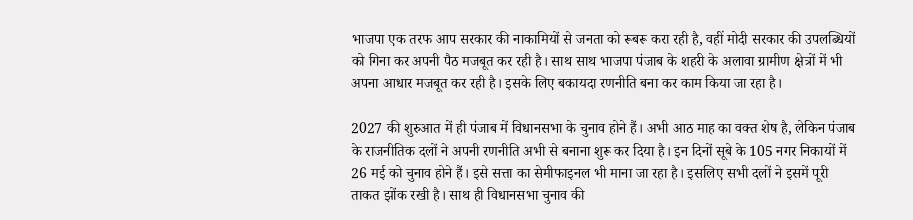भाजपा एक तरफ आप सरकार की नाकामियों से जनता को रूबरू करा रही है, वहीं मोदी सरकार की उपलब्धियों को गिना कर अपनी पैठ मजबूत कर रही है। साथ साथ भाजपा पंजाब के शहरी के अलावा ग्रामीण क्षेत्रों में भी अपना आधार मजबूत कर रही है। इसके लिए बकायदा रणनीति बना कर काम किया जा रहा है।

2027 की शुरुआत में ही पंजाब में विधानसभा के चुनाव होने हैं। अभी आठ माह का वक्त शेष है, लेकिन पंजाब के राजनीतिक दलों ने अपनी रणनीति अभी से बनाना शुरू कर दिया है। इन दिनों सूबे के 105 नगर निकायों में 26 मई को चुनाव होने हैं। इसे सत्ता का सेमीफाइनल भी माना जा रहा है। इसलिए सभी दलों ने इसमें पूरी ताकत झोंक रखी है। साथ ही विधानसभा चुनाव की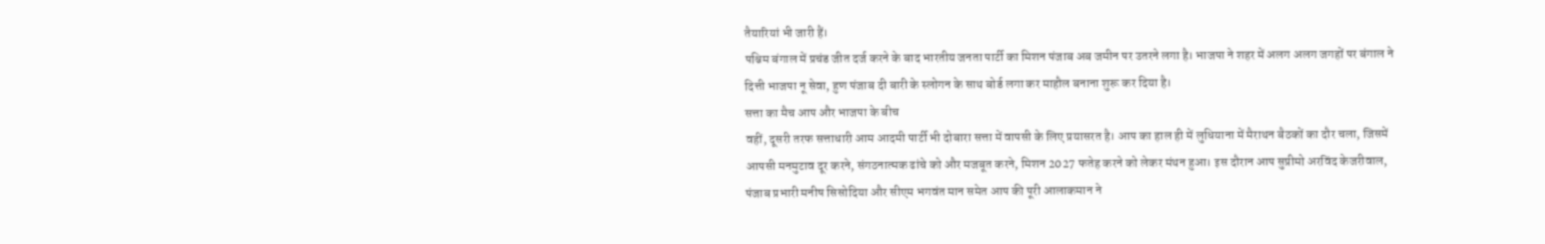तैयारियां भी जारी हैं।
पश्चिम बंगाल में प्रचंड जीत दर्ज करने के बाद भारतीय जनता पार्टी का मिशन पंजाब अब जमीन पर उतरने लगा है। भाजपा ने शहर में अलग अलग जगहों पर बंगाल ने दित्ती भाजपा नू सेवा, हुण पंजाब दी बारी के स्लोगन के साथ बोर्ड लगा कर माहौल बनाना शुरू कर दिया है।
सत्ता का मैच आप और भाजपा के बीच
वहीं, दूसरी तरफ सत्ताधारी आम आदमी पार्टी भी दोबारा सत्ता में वापसी के लिए प्रयासरत है। आप का हाल ही में लुधियाना में मैराथन बैठकों का दौर चला, जिसमें आपसी मनमुटाव दूर करने, संगठनात्मक ढांचे को और मजबूत करने, मिशन 2027 फतेह करने को लेकर मंथन हुआ। इस दौरान आप सुप्रीमो अरविंद केजरीवाल, पंजाब प्रभारी मनीष सिसोदिया और सीएम भगवंत मान समेत आप की पूरी आलाकमान ने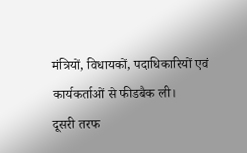मंत्रियों, विधायकों, पदाधिकारियों एवं कार्यकर्ताओं से फीडबैक ली।
दूसरी तरफ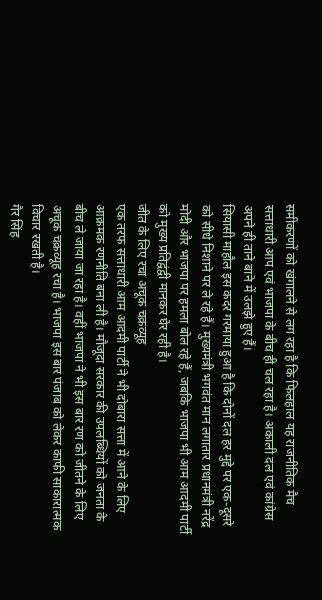समीकरणों को खंगालने से लग रहा है कि फिलहाल यह राजनीतिक मैच सत्ताधारी आप एवं भाजपा के बीच ही चल रहा है। अकाली दल एवं कांग्रेस अपने ही ताने बाने में उलझे हुए हैं।
सियासी माहौल इस कदर गरमाया हुआ है कि दोनों दल हर मुद्दे पर एक-दूसरे को सीधे निशाने पर ले रहे हैं। मुख्यमंत्री भगवंत मान लगातार प्रधानमंत्री नरेंद्र मोदी और भाजपा पर हमला बोल रहे हैं, जबकि भाजपा भी आम आदमी पार्टी को मुख्य प्रतिद्वंद्वी मानकर घेर रही है।
जीत के लिए रचा अचूक चक्रव्यूह
एक तरफ सत्ताधारी आम आदमी पार्टी ने भी दोबारा सत्ता में आने के लिए आक्रमक रणनीति बना ली है। मौजूदा सरकार की उपलब्धियों को जनता के बीच ले जाया जा रहा है। वहीं भाजपा ने भी इस बार रण को जीतने के लिए अचूक चक्रव्यूह रचा है। भाजपा इस बार पंजाब को लेकर काफी साकारात्मक विचार रखती है।
गैर सिंह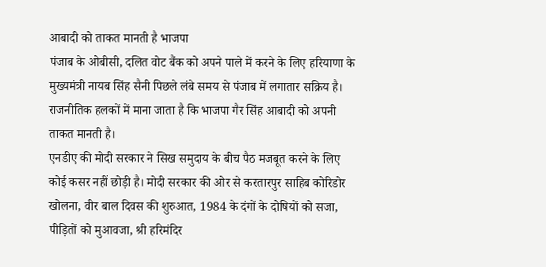आबादी को ताकत मानती है भाजपा
पंजाब के ओबीसी, दलित वोट बैंक को अपने पाले में करने के लिए हरियाणा के मुख्यमंत्री नायब सिंह सैनी पिछले लंबे समय से पंजाब में लगातार सक्रिय है। राजनीतिक हलकों में माना जाता है कि भाजपा गैर सिंह आबादी को अपनी ताकत मानती है।
एनडीए की मोदी सरकार ने सिख समुदाय के बीच पैठ मजबूत करने के लिए कोई कसर नहीं छोड़ी है। मोदी सरकार की ओर से करतारपुर साहिब कोरिडोर खोलना, वीर बाल दिवस की शुरुआत, 1984 के दंगों के दोषियों को सजा, पीड़ितों को मुआवजा, श्री हरिमंदिर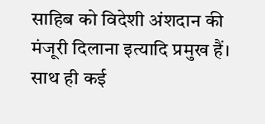साहिब को विदेशी अंशदान की मंजूरी दिलाना इत्यादि प्रमुख हैं। साथ ही कई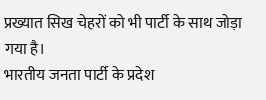प्रख्यात सिख चेहरों को भी पार्टी के साथ जोड़ा गया है।
भारतीय जनता पार्टी के प्रदेश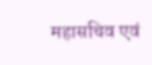महासचिव एवं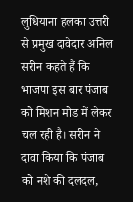लुधियाना हलका उत्तरी से प्रमुख दावेदार अनिल सरीन कहते हैं कि भाजपा इस बार पंजाब को मिशन मोड में लेकर चल रही है। सरीन ने दावा किया कि पंजाब को नशे की दलदल,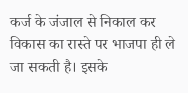कर्ज के जंजाल से निकाल कर विकास का रास्ते पर भाजपा ही ले जा सकती है। इसके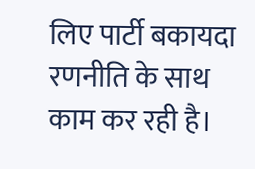लिए पार्टी बकायदा रणनीति के साथ काम कर रही है।